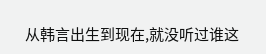从韩言出生到现在,就没听过谁这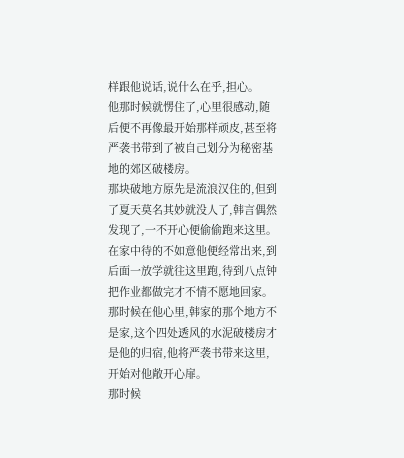样跟他说话,说什么在乎,担心。
他那时候就愣住了,心里很感动,随后便不再像最开始那样顽皮,甚至将严袭书带到了被自己划分为秘密基地的郊区破楼房。
那块破地方原先是流浪汉住的,但到了夏天莫名其妙就没人了,韩言偶然发现了,一不开心便偷偷跑来这里。
在家中待的不如意他便经常出来,到后面一放学就往这里跑,待到八点钟把作业都做完才不情不愿地回家。
那时候在他心里,韩家的那个地方不是家,这个四处透风的水泥破楼房才是他的归宿,他将严袭书带来这里,开始对他敞开心扉。
那时候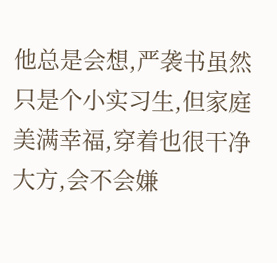他总是会想,严袭书虽然只是个小实习生,但家庭美满幸福,穿着也很干净大方,会不会嫌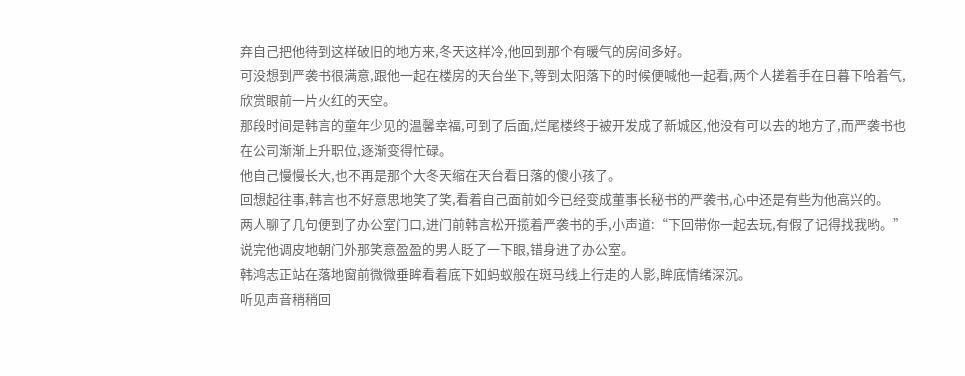弃自己把他待到这样破旧的地方来,冬天这样冷,他回到那个有暖气的房间多好。
可没想到严袭书很满意,跟他一起在楼房的天台坐下,等到太阳落下的时候便喊他一起看,两个人搓着手在日暮下哈着气,欣赏眼前一片火红的天空。
那段时间是韩言的童年少见的温馨幸福,可到了后面,烂尾楼终于被开发成了新城区,他没有可以去的地方了,而严袭书也在公司渐渐上升职位,逐渐变得忙碌。
他自己慢慢长大,也不再是那个大冬天缩在天台看日落的傻小孩了。
回想起往事,韩言也不好意思地笑了笑,看着自己面前如今已经变成董事长秘书的严袭书,心中还是有些为他高兴的。
两人聊了几句便到了办公室门口,进门前韩言松开揽着严袭书的手,小声道:“下回带你一起去玩,有假了记得找我哟。”
说完他调皮地朝门外那笑意盈盈的男人眨了一下眼,错身进了办公室。
韩鸿志正站在落地窗前微微垂眸看着底下如蚂蚁般在斑马线上行走的人影,眸底情绪深沉。
听见声音稍稍回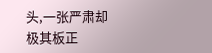头,一张严肃却极其板正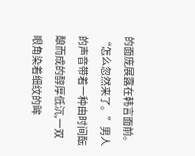的面庞展露在韩言面前。
“怎么忽然来了。”男人的声音带着一种由时间酝酿而成的醇厚低沉,一双眼角染着细纹的眸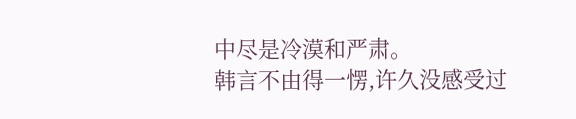中尽是冷漠和严肃。
韩言不由得一愣,许久没感受过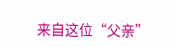来自这位“父亲”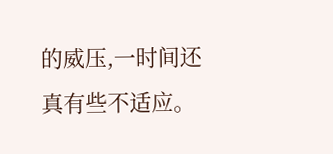的威压,一时间还真有些不适应。